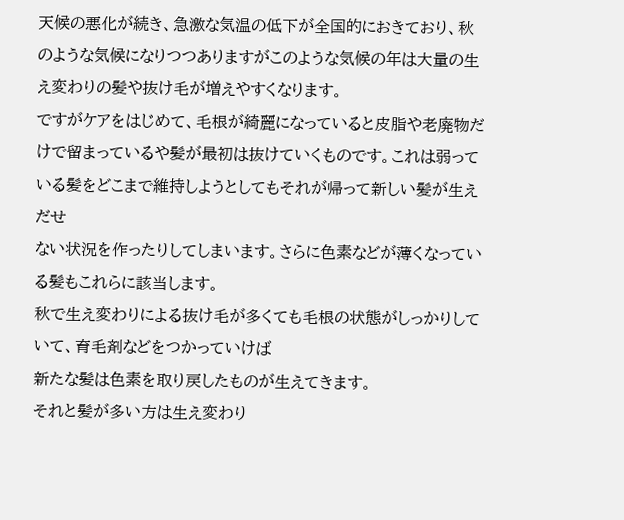天候の悪化が続き、急激な気温の低下が全国的におきており、秋のような気候になりつつありますがこのような気候の年は大量の生え変わりの髪や抜け毛が増えやすくなります。
ですがケアをはじめて、毛根が綺麗になっていると皮脂や老廃物だけで留まっているや髪が最初は抜けていくものです。これは弱っている髪をどこまで維持しようとしてもそれが帰って新しい髪が生えだせ
ない状況を作ったりしてしまいます。さらに色素などが薄くなっている髪もこれらに該当します。
秋で生え変わりによる抜け毛が多くても毛根の状態がしっかりしていて、育毛剤などをつかっていけば
新たな髪は色素を取り戻したものが生えてきます。
それと髪が多い方は生え変わり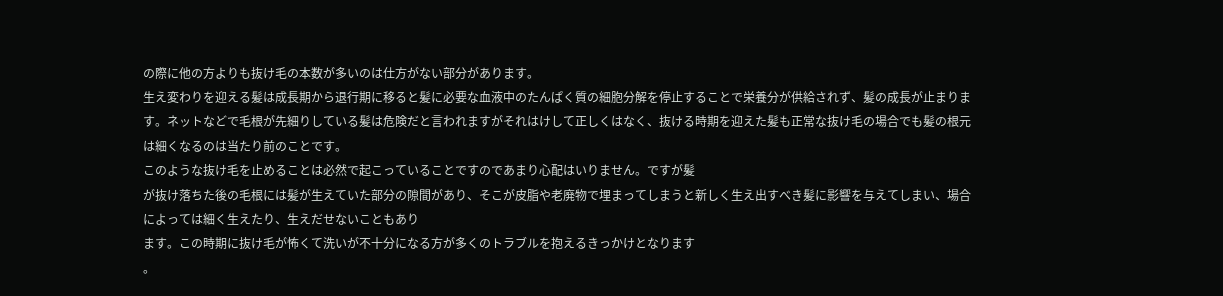の際に他の方よりも抜け毛の本数が多いのは仕方がない部分があります。
生え変わりを迎える髪は成長期から退行期に移ると髪に必要な血液中のたんぱく質の細胞分解を停止することで栄養分が供給されず、髪の成長が止まります。ネットなどで毛根が先細りしている髪は危険だと言われますがそれはけして正しくはなく、抜ける時期を迎えた髪も正常な抜け毛の場合でも髪の根元は細くなるのは当たり前のことです。
このような抜け毛を止めることは必然で起こっていることですのであまり心配はいりません。ですが髪
が抜け落ちた後の毛根には髪が生えていた部分の隙間があり、そこが皮脂や老廃物で埋まってしまうと新しく生え出すべき髪に影響を与えてしまい、場合によっては細く生えたり、生えだせないこともあり
ます。この時期に抜け毛が怖くて洗いが不十分になる方が多くのトラブルを抱えるきっかけとなります
。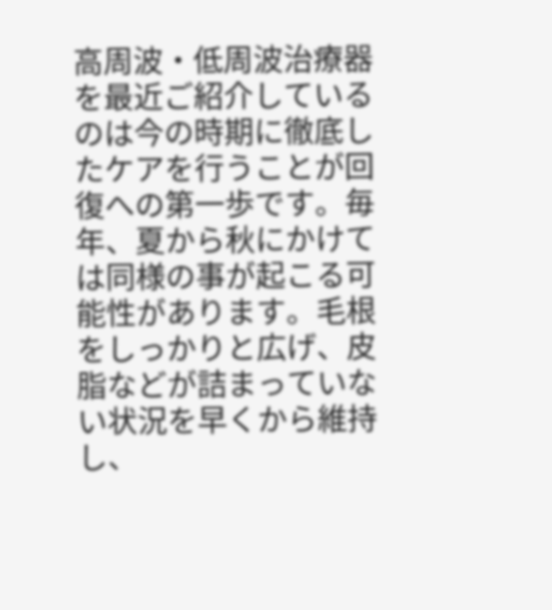高周波・低周波治療器を最近ご紹介しているのは今の時期に徹底したケアを行うことが回復への第一歩です。毎年、夏から秋にかけては同様の事が起こる可能性があります。毛根をしっかりと広げ、皮脂などが詰まっていない状況を早くから維持し、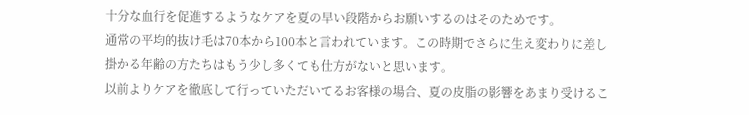十分な血行を促進するようなケアを夏の早い段階からお願いするのはそのためです。
通常の平均的抜け毛は70本から100本と言われています。この時期でさらに生え変わりに差し掛かる年齢の方たちはもう少し多くても仕方がないと思います。
以前よりケアを徹底して行っていただいてるお客様の場合、夏の皮脂の影響をあまり受けるこ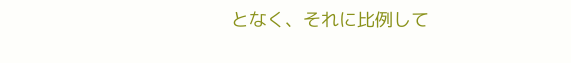となく、それに比例して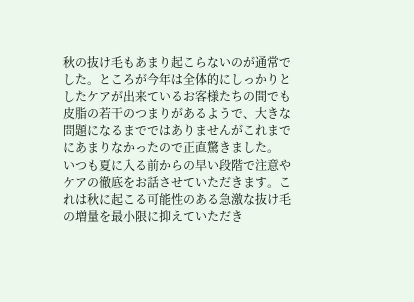秋の抜け毛もあまり起こらないのが通常でした。ところが今年は全体的にしっかりとしたケアが出来ているお客様たちの間でも皮脂の若干のつまりがあるようで、大きな問題になるまでではありませんがこれまでにあまりなかったので正直驚きました。
いつも夏に入る前からの早い段階で注意やケアの徹底をお話させていただきます。これは秋に起こる可能性のある急激な抜け毛の増量を最小限に抑えていただき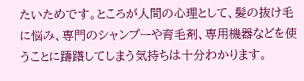たいためです。ところが人間の心理として、髪の抜け毛に悩み、専門のシャンプーや育毛剤、専用機器などを使うことに躊躇してしまう気持ちは十分わかります。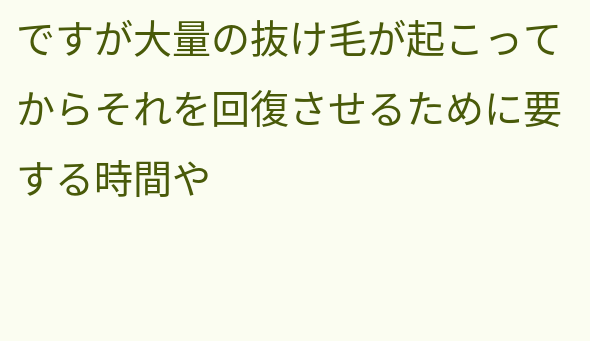ですが大量の抜け毛が起こってからそれを回復させるために要する時間や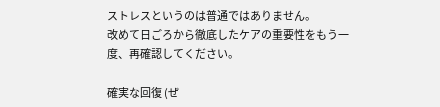ストレスというのは普通ではありません。
改めて日ごろから徹底したケアの重要性をもう一度、再確認してください。

確実な回復 (ぜ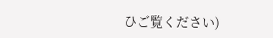ひご覧ください)